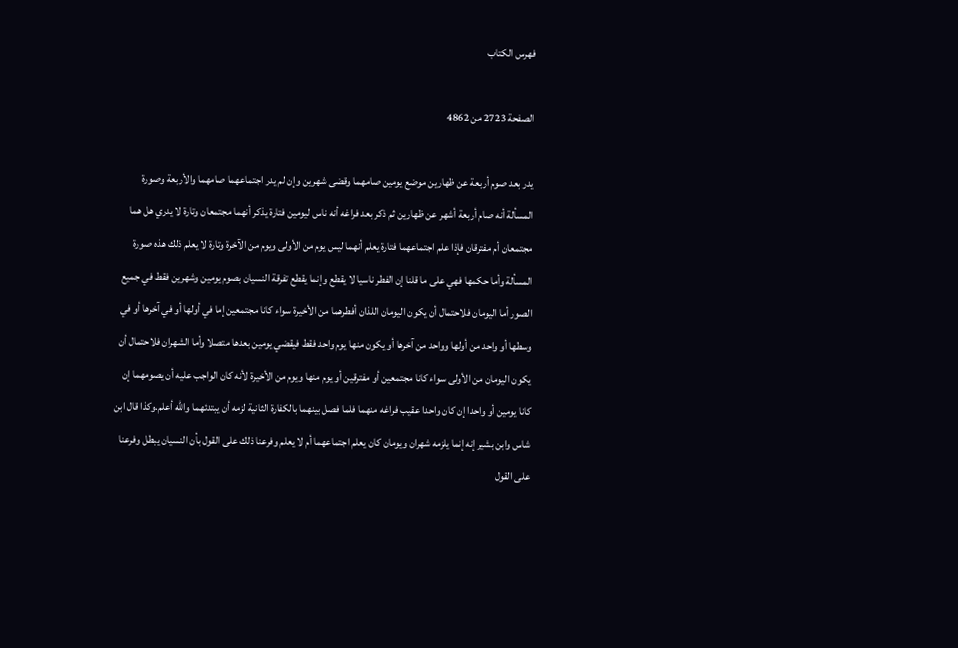فهرس الكتاب

الصفحة 2723 من 4862

يدر بعد صوم أربعة عن ظهارين موضع يومين صامهما وقضى شهرين وإن لم يدر اجتماعهما صامهما والأربعة وصورة المسألة أنه صام أربعة أشهر عن ظهارين ثم ذكر بعد فراغه أنه ناس ليومين فتارة يذكر أنهما مجتمعان وتارة لا يدري هل هما مجتمعان أم مفترقان فإذا علم اجتماعهما فتارة يعلم أنهما ليس يوم من الأولى ويوم من الآخرة وتارة لا يعلم ذلك هذه صورة المسألة وأما حكمها فهي على ما قلنا إن الفطر ناسيا لا يقطع وإنما يقطع تفرقة النسيان بصوم يومين وشهرين فقط في جميع الصور أما اليومان فلاحتمال أن يكون اليومان اللذان أفطرهما من الأخيرة سواء كانا مجتمعين إما في أولها أو في آخرها أو في وسطها أو واحد من أولها وواحد من آخرها أو يكون منها يوم واحد فقط فيقضي يومين بعدها متصلا وأما الشهران فلاحتمال أن يكون اليومان من الأولى سواء كانا مجتمعين أو مفترقين أو يوم منها ويوم من الأخيرة لأنه كان الواجب عليه أن يصومهما إن كانا يومين أو واحدا إن كان واحدا عقيب فراغه منهما فلما فصل بينهما بالكفارة الثانية لزمه أن يبتدئهما والله أعلم.وكذا قال ابن شاس وابن بشير إنه إنما يلزمه شهران ويومان كان يعلم اجتماعهما أم لا يعلم وفرعنا ذلك على القول بأن النسيان يبطل وفرعنا على القول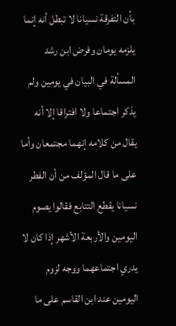بأن التفرقة نسيانا لا تبطل أنه إنما يلزمه يومان وفرض ابن رشد المسألة في البيان في يومين ولم يذكر اجتماعا ولا افتراقا إلا أنه يقال من كلامه إنهما مجتمعان وأما على ما قال المؤلف من أن الفطر نسيانا يقطع التتابع فقالوا يصوم اليومين والأربعة الأشهر إذا كان لا يدري اجتماعهما ووجه لزوم اليومين عند ابن القاسم على ما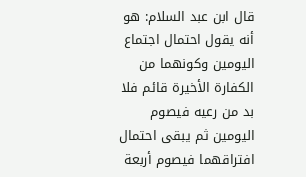قال ابن عبد السلام: هو أنه يقول احتمال اجتماع اليومين وكونهما من الكفارة الأخيرة قائم فلا بد من رعيه فيصوم اليومين ثم يبقى احتمال افتراقهما فيصوم أربعة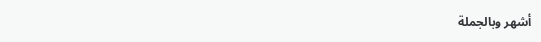أشهر وبالجملة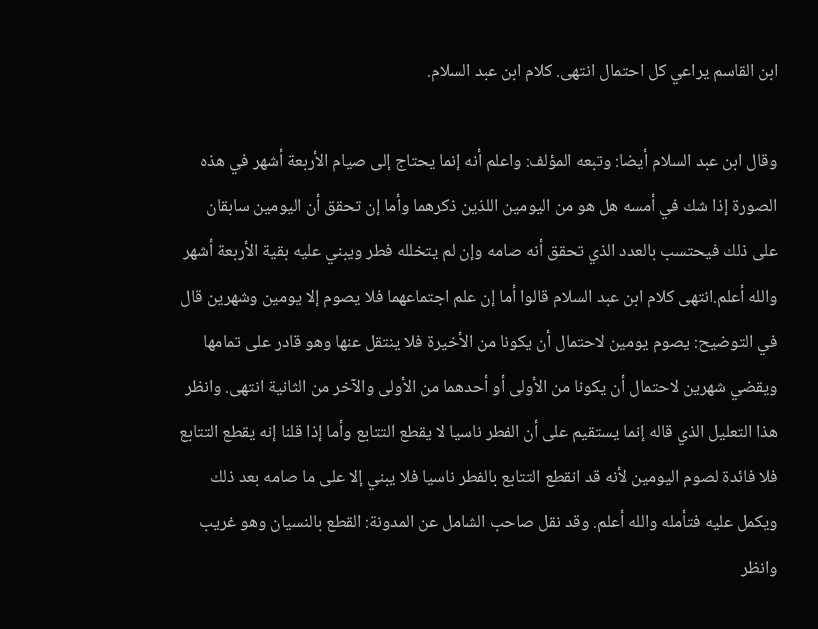ابن القاسم يراعي كل احتمال انتهى. كلام ابن عبد السلام.

وقال ابن عبد السلام أيضا: وتبعه المؤلف: واعلم أنه إنما يحتاج إلى صيام الأربعة أشهر في هذه الصورة إذا شك في أمسه هل هو من اليومين اللذين ذكرهما وأما إن تحقق أن اليومين سابقان على ذلك فيحتسب بالعدد الذي تحقق أنه صامه وإن لم يتخلله فطر ويبني عليه بقية الأربعة أشهر والله أعلم.انتهى كلام ابن عبد السلام قالوا أما إن علم اجتماعهما فلا يصوم إلا يومين وشهرين قال في التوضيح: يصوم يومين لاحتمال أن يكونا من الأخيرة فلا ينتقل عنها وهو قادر على تمامها ويقضي شهرين لاحتمال أن يكونا من الأولى أو أحدهما من الأولى والآخر من الثانية انتهى. وانظر هذا التعليل الذي قاله إنما يستقيم على أن الفطر ناسيا لا يقطع التتابع وأما إذا قلنا إنه يقطع التتابع فلا فائدة لصوم اليومين لأنه قد انقطع التتابع بالفطر ناسيا فلا يبني إلا على ما صامه بعد ذلك ويكمل عليه فتأمله والله أعلم. وقد نقل صاحب الشامل عن المدونة: القطع بالنسيان وهو غريب وانظر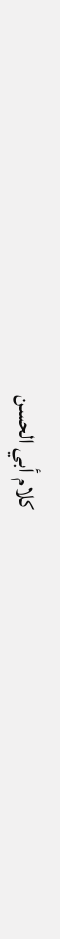كلام أبي الحسن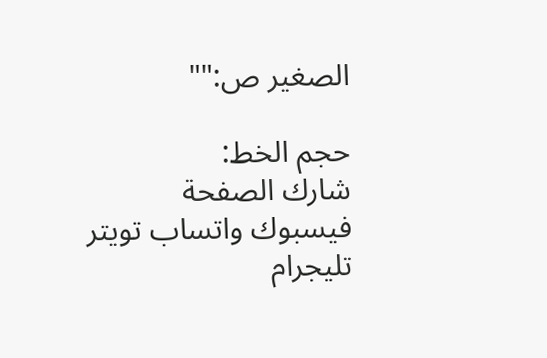الصغير ص:""

حجم الخط:
شارك الصفحة
فيسبوك واتساب تويتر تليجرام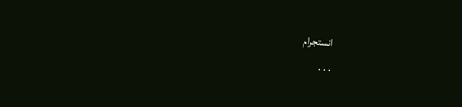انستجرام
. . .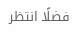فضلًا انتظر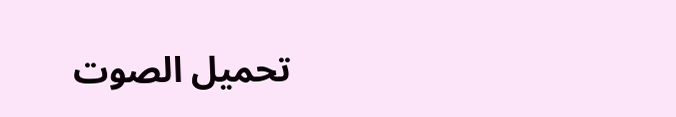تحميل الصوت